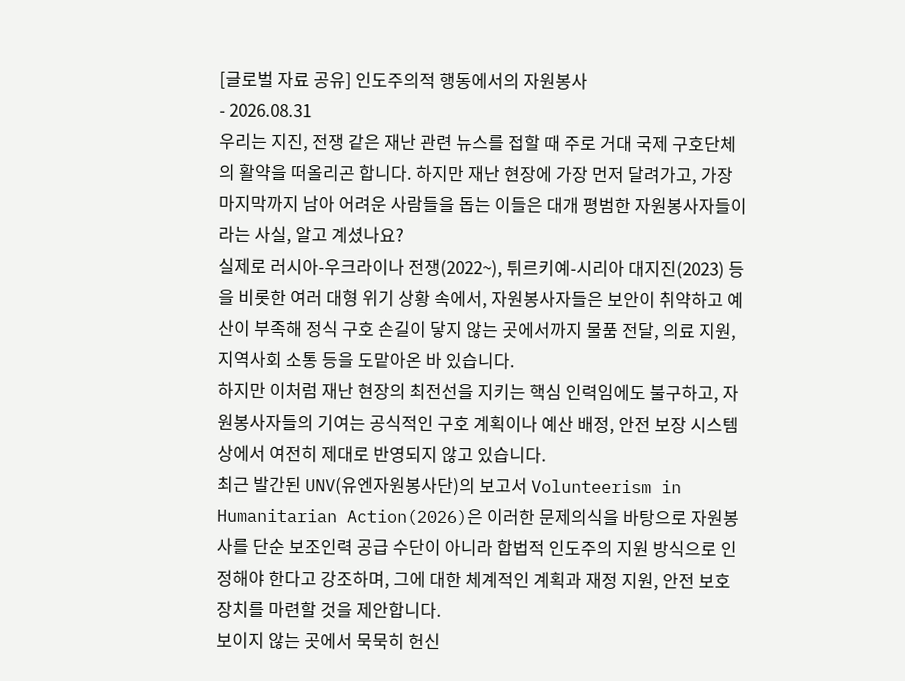[글로벌 자료 공유] 인도주의적 행동에서의 자원봉사
- 2026.08.31
우리는 지진, 전쟁 같은 재난 관련 뉴스를 접할 때 주로 거대 국제 구호단체의 활약을 떠올리곤 합니다. 하지만 재난 현장에 가장 먼저 달려가고, 가장 마지막까지 남아 어려운 사람들을 돕는 이들은 대개 평범한 자원봉사자들이라는 사실, 알고 계셨나요?
실제로 러시아-우크라이나 전쟁(2022~), 튀르키예-시리아 대지진(2023) 등을 비롯한 여러 대형 위기 상황 속에서, 자원봉사자들은 보안이 취약하고 예산이 부족해 정식 구호 손길이 닿지 않는 곳에서까지 물품 전달, 의료 지원, 지역사회 소통 등을 도맡아온 바 있습니다.
하지만 이처럼 재난 현장의 최전선을 지키는 핵심 인력임에도 불구하고, 자원봉사자들의 기여는 공식적인 구호 계획이나 예산 배정, 안전 보장 시스템 상에서 여전히 제대로 반영되지 않고 있습니다.
최근 발간된 UNV(유엔자원봉사단)의 보고서 Volunteerism in Humanitarian Action(2026)은 이러한 문제의식을 바탕으로 자원봉사를 단순 보조인력 공급 수단이 아니라 합법적 인도주의 지원 방식으로 인정해야 한다고 강조하며, 그에 대한 체계적인 계획과 재정 지원, 안전 보호 장치를 마련할 것을 제안합니다.
보이지 않는 곳에서 묵묵히 헌신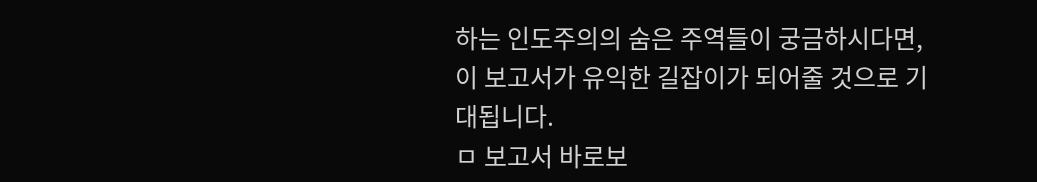하는 인도주의의 숨은 주역들이 궁금하시다면, 이 보고서가 유익한 길잡이가 되어줄 것으로 기대됩니다.
ㅁ 보고서 바로보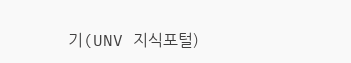기(UNV 지식포털)